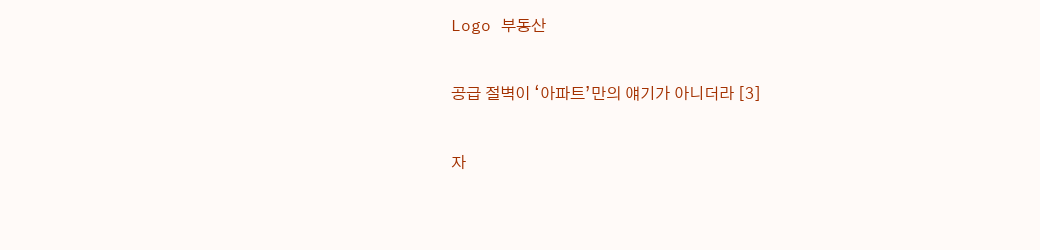Logo 부동산

공급 절벽이 ‘아파트’만의 얘기가 아니더라 [3]

자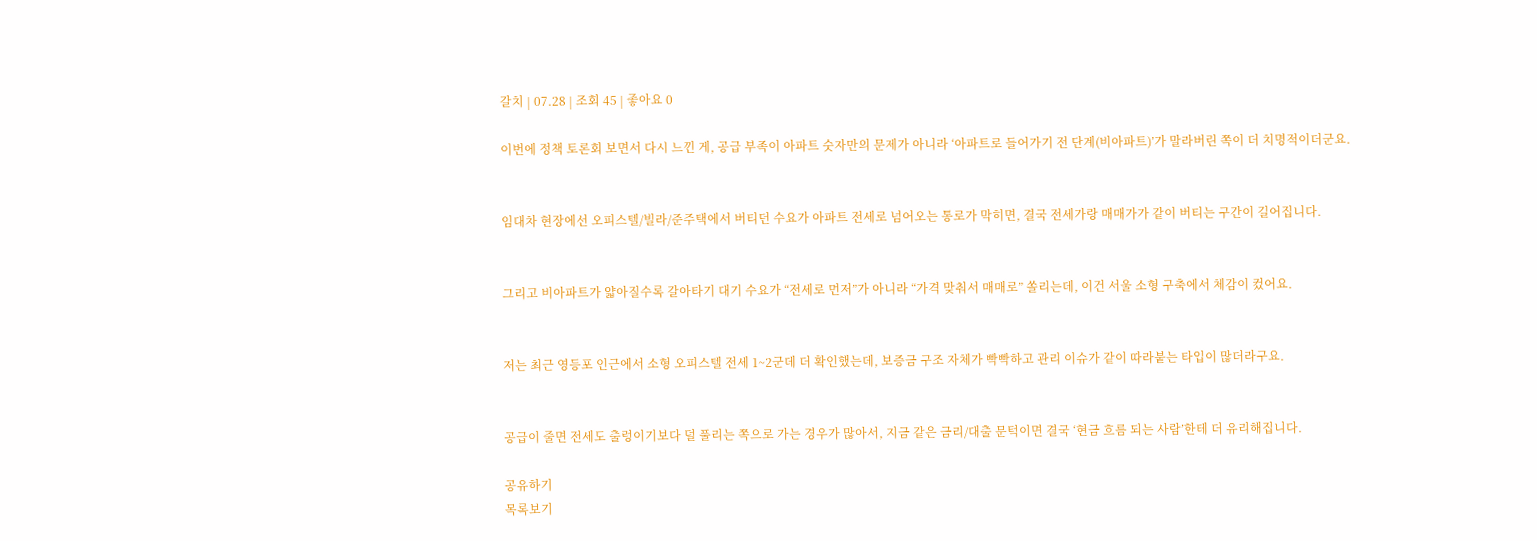갈치 | 07.28 | 조회 45 | 좋아요 0

이번에 정책 토론회 보면서 다시 느낀 게, 공급 부족이 아파트 숫자만의 문제가 아니라 ‘아파트로 들어가기 전 단계(비아파트)’가 말라버린 쪽이 더 치명적이더군요.


임대차 현장에선 오피스텔/빌라/준주택에서 버티던 수요가 아파트 전세로 넘어오는 통로가 막히면, 결국 전세가랑 매매가가 같이 버티는 구간이 길어집니다.


그리고 비아파트가 얇아질수록 갈아타기 대기 수요가 “전세로 먼저”가 아니라 “가격 맞춰서 매매로” 쏠리는데, 이건 서울 소형 구축에서 체감이 컸어요.


저는 최근 영등포 인근에서 소형 오피스텔 전세 1~2군데 더 확인했는데, 보증금 구조 자체가 빡빡하고 관리 이슈가 같이 따라붙는 타입이 많더라구요.


공급이 줄면 전세도 출렁이기보다 덜 풀리는 쪽으로 가는 경우가 많아서, 지금 같은 금리/대출 문턱이면 결국 ‘현금 흐름 되는 사람’한테 더 유리해집니다.

공유하기
목록보기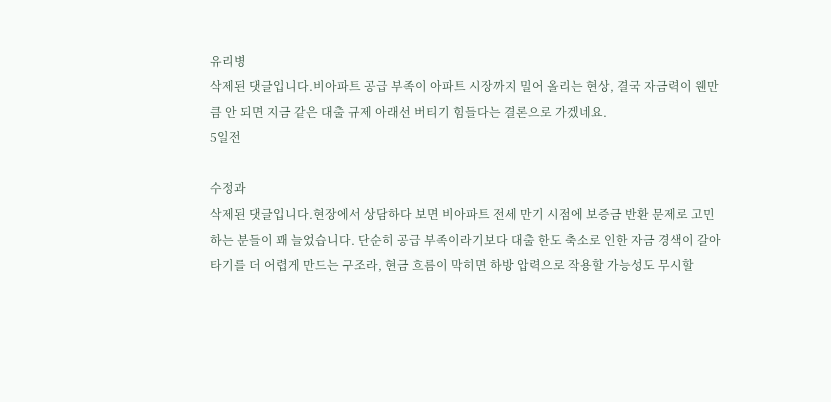유리병
삭제된 댓글입니다.비아파트 공급 부족이 아파트 시장까지 밀어 올리는 현상, 결국 자금력이 웬만큼 안 되면 지금 같은 대출 규제 아래선 버티기 힘들다는 결론으로 가겠네요.
5일전

수정과
삭제된 댓글입니다.현장에서 상담하다 보면 비아파트 전세 만기 시점에 보증금 반환 문제로 고민하는 분들이 꽤 늘었습니다. 단순히 공급 부족이라기보다 대출 한도 축소로 인한 자금 경색이 갈아타기를 더 어렵게 만드는 구조라, 현금 흐름이 막히면 하방 압력으로 작용할 가능성도 무시할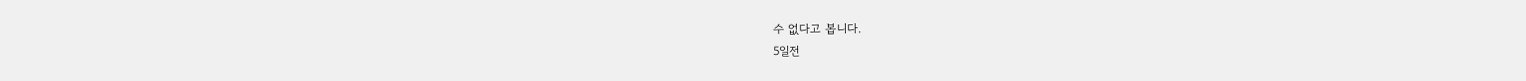수 없다고 봅니다.
5일전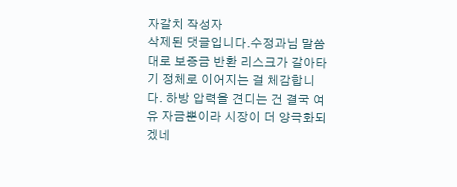자갈치 작성자
삭제된 댓글입니다.수정과님 말씀대로 보증금 반환 리스크가 갈아타기 정체로 이어지는 걸 체감합니다. 하방 압력을 견디는 건 결국 여유 자금뿐이라 시장이 더 양극화되겠네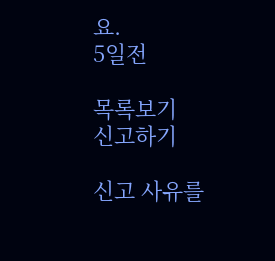요.
5일전

목록보기
신고하기

신고 사유를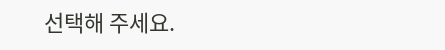선택해 주세요.